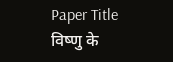Paper Title
विष्णु के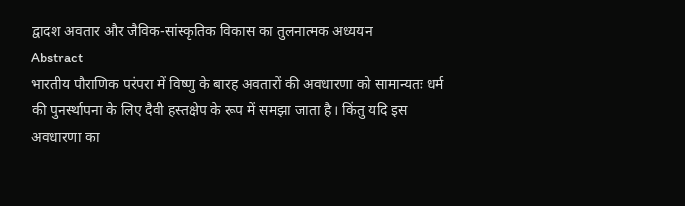द्वादश अवतार और जैविक-सांस्कृतिक विकास का तुलनात्मक अध्ययन
Abstract
भारतीय पौराणिक परंपरा में विष्णु के बारह अवतारों की अवधारणा को सामान्यतः धर्म की पुनर्स्थापना के लिए दैवी हस्तक्षेप के रूप में समझा जाता है। किंतु यदि इस अवधारणा का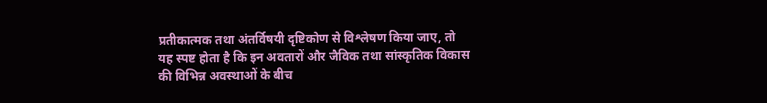प्रतीकात्मक तथा अंतर्विषयी दृष्टिकोण से विश्लेषण किया जाए, तो यह स्पष्ट होता है कि इन अवतारों और जैविक तथा सांस्कृतिक विकास की विभिन्न अवस्थाओं के बीच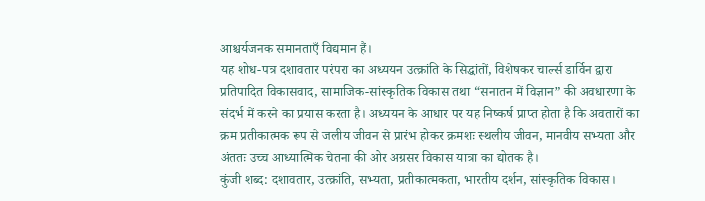आश्चर्यजनक समानताएँ विद्यमान हैं।
यह शोध-पत्र दशावतार परंपरा का अध्ययन उत्क्रांति के सिद्धांतों, विशेषकर चार्ल्स डार्विन द्वारा प्रतिपादित विकासवाद, सामाजिक-सांस्कृतिक विकास तथा “सनातन में विज्ञान” की अवधारणा के संदर्भ में करने का प्रयास करता है। अध्ययन के आधार पर यह निष्कर्ष प्राप्त होता है कि अवतारों का क्रम प्रतीकात्मक रूप से जलीय जीवन से प्रारंभ होकर क्रमशः स्थलीय जीवन, मानवीय सभ्यता और अंततः उच्च आध्यात्मिक चेतना की ओर अग्रसर विकास यात्रा का द्योतक है।
कुंजी शब्द: दशावतार, उत्क्रांति, सभ्यता, प्रतीकात्मकता, भारतीय दर्शन, सांस्कृतिक विकास।